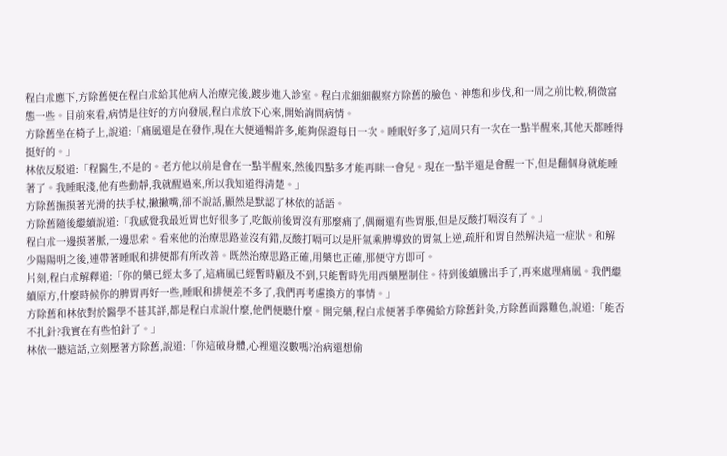程白朮應下,方除舊便在程白朮給其他病人治療完後,踱步進入診室。程白朮細細觀察方除舊的臉色、神態和步伐,和一周之前比較,稍微富態一些。目前來看,病情是往好的方向發展,程白朮放下心來,開始詢問病情。
方除舊坐在椅子上,說道:「痛風還是在發作,現在大便通暢許多,能夠保證每日一次。睡眠好多了,這周只有一次在一點半醒來,其他天都睡得挺好的。」
林依反駁道:「程醫生,不是的。老方他以前是會在一點半醒來,然後四點多才能再眯一會兒。現在一點半還是會醒一下,但是翻個身就能睡著了。我睡眠淺,他有些動靜,我就醒過來,所以我知道得清楚。」
方除舊撫摸著光滑的扶手杖,撇撇嘴,卻不說話,顯然是默認了林依的話語。
方除舊隨後繼續說道:「我感覺我最近胃也好很多了,吃飯前後胃沒有那麼痛了,偶爾還有些胃脹,但是反酸打嗝沒有了。」
程白朮一邊摸著脈,一邊思索。看來他的治療思路並沒有錯,反酸打嗝可以是肝氣乘脾導致的胃氣上逆,疏肝和胃自然解決這一症狀。和解少陽陽明之後,連帶著睡眠和排便都有所改善。既然治療思路正確,用藥也正確,那便守方即可。
片刻,程白朮解釋道:「你的藥已經太多了,這痛風已經暫時顧及不到,只能暫時先用西藥壓制住。待到後續騰出手了,再來處理痛風。我們繼續原方,什麼時候你的脾胃再好一些,睡眠和排便差不多了,我們再考慮換方的事情。」
方除舊和林依對於醫學不甚其詳,都是程白朮說什麼,他們便聽什麼。開完藥,程白朮便著手準備給方除舊針灸,方除舊面露難色,說道:「能否不扎針?我實在有些怕針了。」
林依一聽這話,立刻壓著方除舊,說道:「你這破身體,心裡還沒數嗎?治病還想偷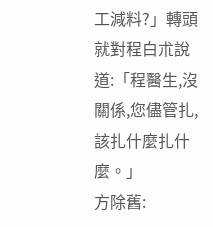工減料?」轉頭就對程白朮說道:「程醫生,沒關係,您儘管扎,該扎什麼扎什麼。」
方除舊: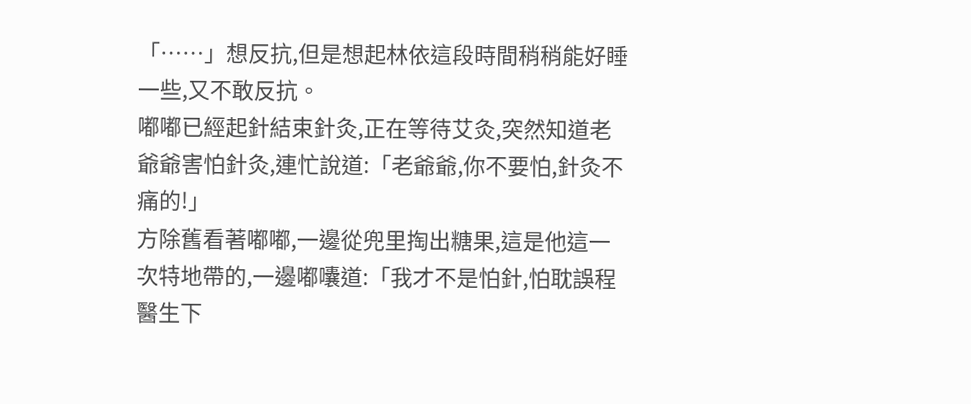「……」想反抗,但是想起林依這段時間稍稍能好睡一些,又不敢反抗。
嘟嘟已經起針結束針灸,正在等待艾灸,突然知道老爺爺害怕針灸,連忙說道:「老爺爺,你不要怕,針灸不痛的!」
方除舊看著嘟嘟,一邊從兜里掏出糖果,這是他這一次特地帶的,一邊嘟囔道:「我才不是怕針,怕耽誤程醫生下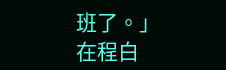班了。」
在程白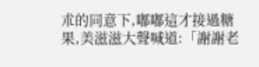朮的同意下,嘟嘟這才接過糖果,美滋滋大聲喊道:「謝謝老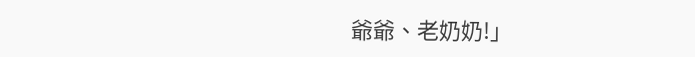爺爺、老奶奶!」